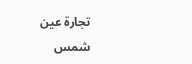تجارة عين شمس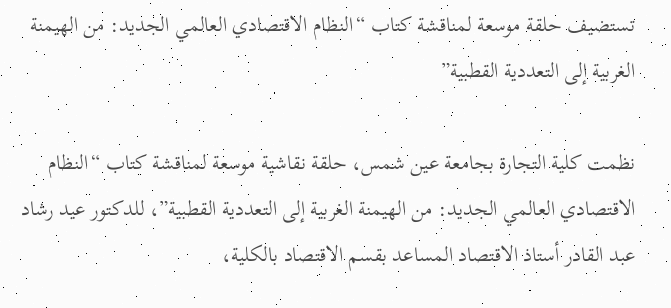تستضيف حلقة موسعة لمناقشة كتاب “النظام الاقتصادي العالمي الجديد: من الهيمنة الغربية إلى التعددية القطبية”

نظمت كلية التجارة بجامعة عين شمس، حلقة نقاشية موسعة لمناقشة كتاب “النظام الاقتصادي العالمي الجديد: من الهيمنة الغربية إلى التعددية القطبية”، للدكتور عيد رشاد عبد القادر أستاذ الاقتصاد المساعد بقسم الاقتصاد بالكلية،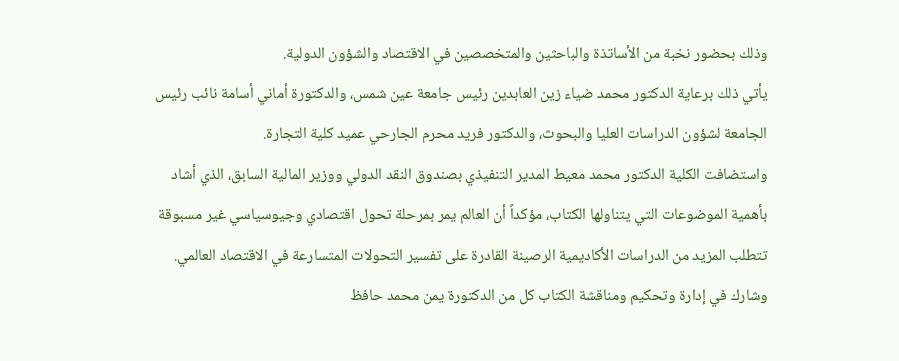وذلك بحضور نخبة من الأساتذة والباحثين والمتخصصين في الاقتصاد والشؤون الدولية.
يأتي ذلك برعاية الدكتور محمد ضياء زين العابدين رئيس جامعة عين شمس، والدكتورة أماني أسامة نائب رئيس الجامعة لشؤون الدراسات العليا والبحوث، والدكتور فريد محرم الجارحي عميد كلية التجارة.
واستضافت الكلية الدكتور محمد معيط المدير التنفيذي بصندوق النقد الدولي ووزير المالية السابق، الذي أشاد بأهمية الموضوعات التي يتناولها الكتاب، مؤكداً أن العالم يمر بمرحلة تحول اقتصادي وجيوسياسي غير مسبوقة تتطلب المزيد من الدراسات الأكاديمية الرصينة القادرة على تفسير التحولات المتسارعة في الاقتصاد العالمي.
وشارك في إدارة وتحكيم ومناقشة الكتاب كل من الدكتورة يمن محمد حافظ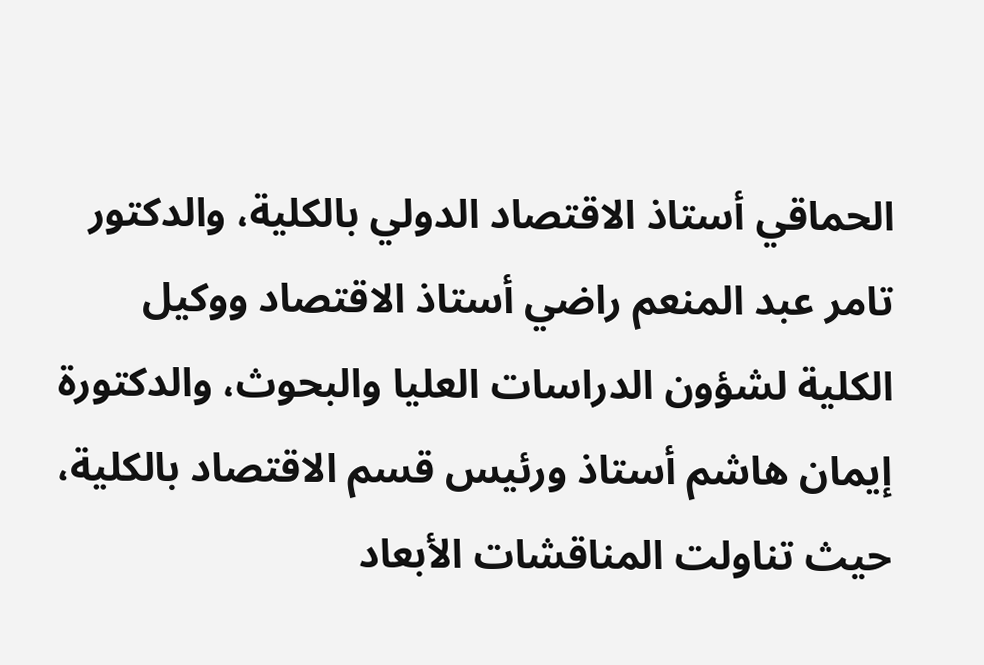الحماقي أستاذ الاقتصاد الدولي بالكلية، والدكتور تامر عبد المنعم راضي أستاذ الاقتصاد ووكيل الكلية لشؤون الدراسات العليا والبحوث، والدكتورة إيمان هاشم أستاذ ورئيس قسم الاقتصاد بالكلية، حيث تناولت المناقشات الأبعاد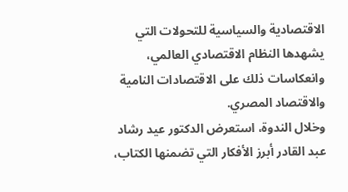الاقتصادية والسياسية للتحولات التي يشهدها النظام الاقتصادي العالمي، وانعكاسات ذلك على الاقتصادات النامية والاقتصاد المصري.
وخلال الندوة، استعرض الدكتور عيد رشاد عبد القادر أبرز الأفكار التي تضمنها الكتاب،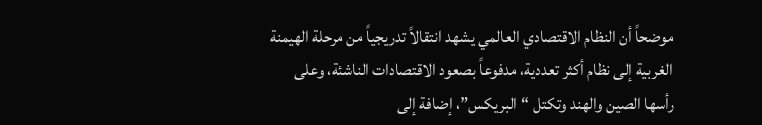موضحاً أن النظام الاقتصادي العالمي يشهد انتقالاً تدريجياً من مرحلة الهيمنة الغربية إلى نظام أكثر تعددية، مدفوعاً بصعود الاقتصادات الناشئة، وعلى رأسها الصين والهند وتكتل “البريكس”، إضافة إلى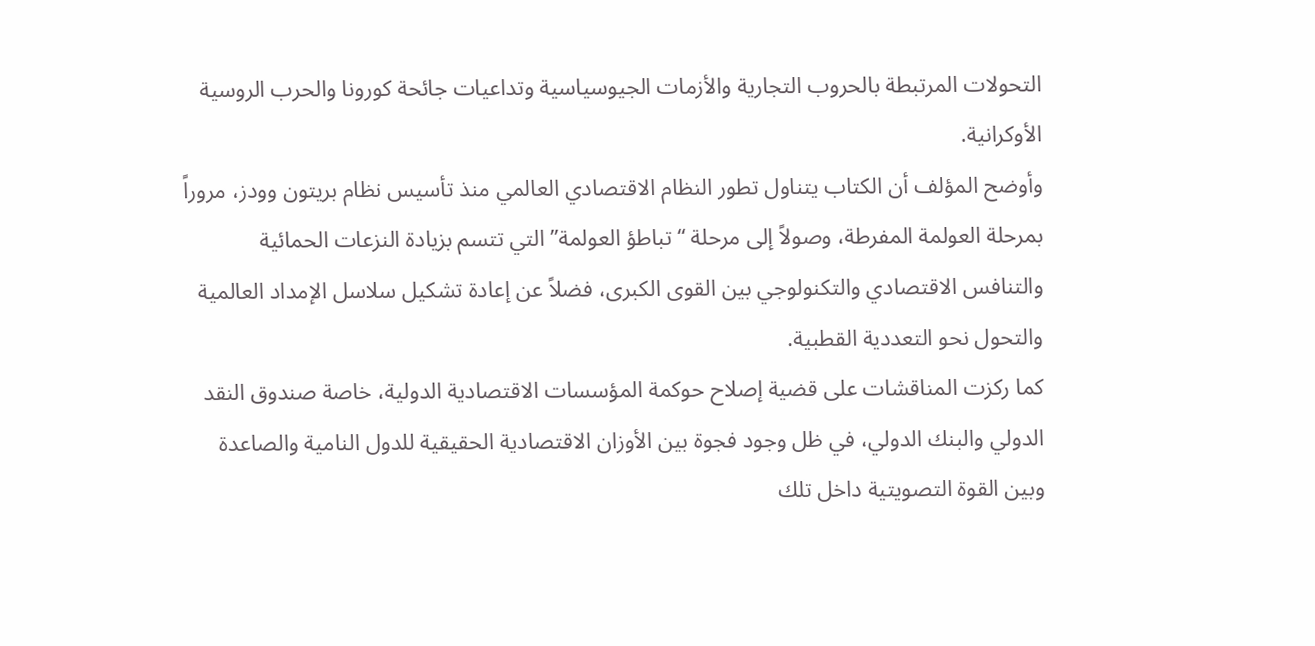التحولات المرتبطة بالحروب التجارية والأزمات الجيوسياسية وتداعيات جائحة كورونا والحرب الروسية الأوكرانية.
وأوضح المؤلف أن الكتاب يتناول تطور النظام الاقتصادي العالمي منذ تأسيس نظام بريتون وودز، مروراً بمرحلة العولمة المفرطة، وصولاً إلى مرحلة “تباطؤ العولمة” التي تتسم بزيادة النزعات الحمائية والتنافس الاقتصادي والتكنولوجي بين القوى الكبرى، فضلاً عن إعادة تشكيل سلاسل الإمداد العالمية والتحول نحو التعددية القطبية.
كما ركزت المناقشات على قضية إصلاح حوكمة المؤسسات الاقتصادية الدولية، خاصة صندوق النقد الدولي والبنك الدولي، في ظل وجود فجوة بين الأوزان الاقتصادية الحقيقية للدول النامية والصاعدة وبين القوة التصويتية داخل تلك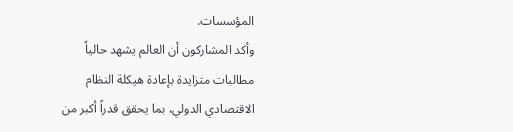المؤسسات.
وأكد المشاركون أن العالم يشهد حالياً مطالبات متزايدة بإعادة هيكلة النظام الاقتصادي الدولي، بما يحقق قدراً أكبر من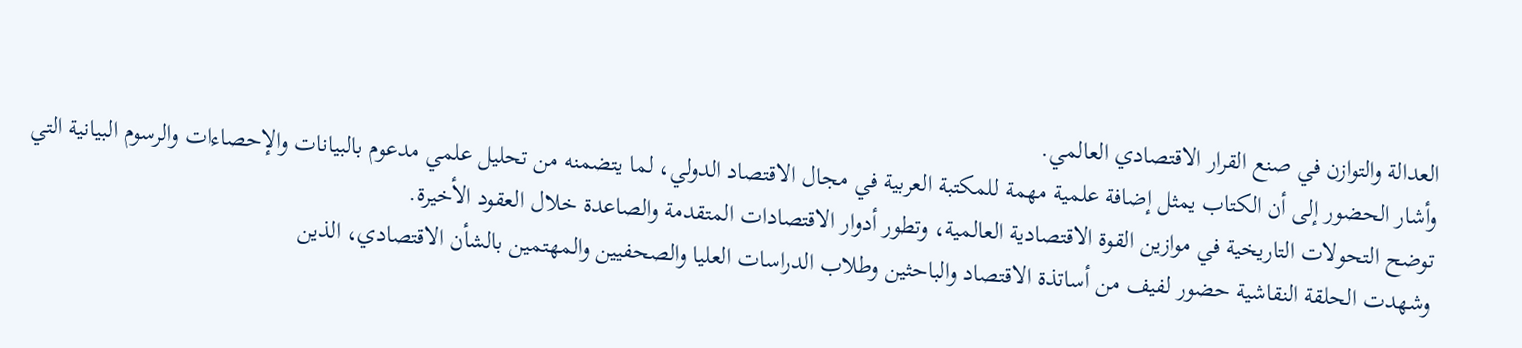العدالة والتوازن في صنع القرار الاقتصادي العالمي.
وأشار الحضور إلى أن الكتاب يمثل إضافة علمية مهمة للمكتبة العربية في مجال الاقتصاد الدولي، لما يتضمنه من تحليل علمي مدعوم بالبيانات والإحصاءات والرسوم البيانية التي توضح التحولات التاريخية في موازين القوة الاقتصادية العالمية، وتطور أدوار الاقتصادات المتقدمة والصاعدة خلال العقود الأخيرة.
وشهدت الحلقة النقاشية حضور لفيف من أساتذة الاقتصاد والباحثين وطلاب الدراسات العليا والصحفيين والمهتمين بالشأن الاقتصادي، الذين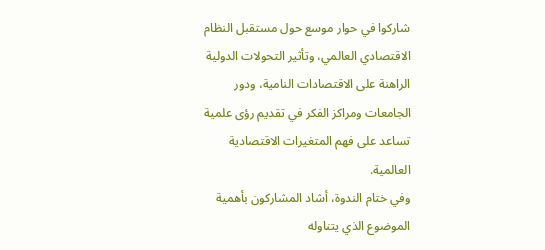شاركوا في حوار موسع حول مستقبل النظام الاقتصادي العالمي، وتأثير التحولات الدولية الراهنة على الاقتصادات النامية، ودور الجامعات ومراكز الفكر في تقديم رؤى علمية تساعد على فهم المتغيرات الاقتصادية العالمية.
وفي ختام الندوة، أشاد المشاركون بأهمية الموضوع الذي يتناوله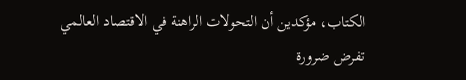الكتاب، مؤكدين أن التحولات الراهنة في الاقتصاد العالمي تفرض ضرورة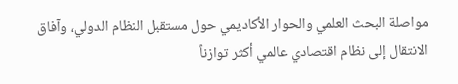مواصلة البحث العلمي والحوار الأكاديمي حول مستقبل النظام الدولي، وآفاق الانتقال إلى نظام اقتصادي عالمي أكثر توازناً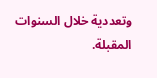وتعددية خلال السنوات المقبلة.